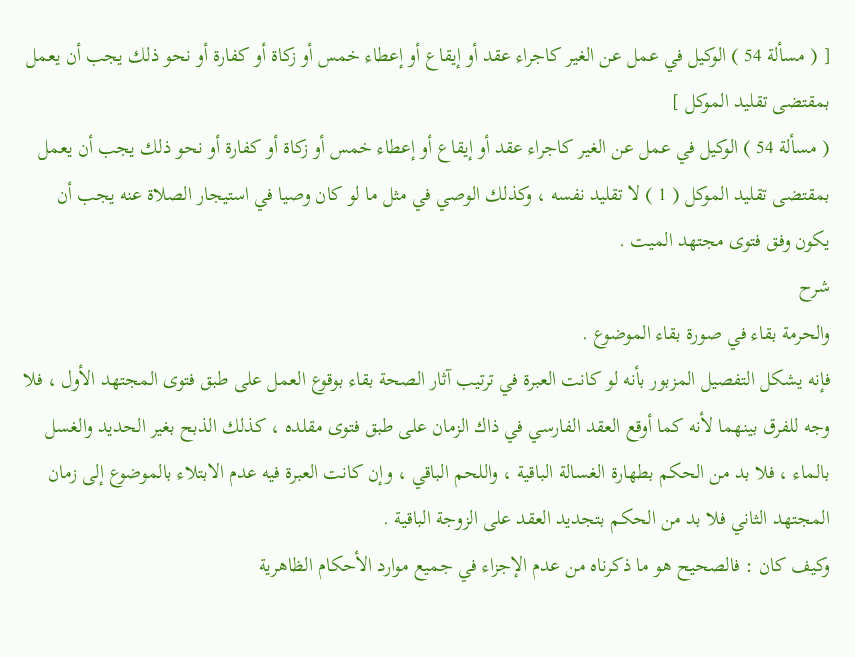[ ( مسألة 54 ) الوكيل في عمل عن الغير كاجراء عقد أو إيقاع أو إعطاء خمس أو زكاة أو كفارة أو نحو ذلك يجب أن يعمل بمقتضى تقليد الموكل ]
( مسألة 54 ) الوكيل في عمل عن الغير كاجراء عقد أو إيقاع أو إعطاء خمس أو زكاة أو كفارة أو نحو ذلك يجب أن يعمل بمقتضى تقليد الموكل ( 1 ) لا تقليد نفسه ، وكذلك الوصي في مثل ما لو كان وصيا في استيجار الصلاة عنه يجب أن يكون وفق فتوى مجتهد الميت .
شرح
والحرمة بقاء في صورة بقاء الموضوع .
فإنه يشكل التفصيل المزبور بأنه لو كانت العبرة في ترتيب آثار الصحة بقاء بوقوع العمل على طبق فتوى المجتهد الأول ، فلا وجه للفرق بينهما لأنه كما أوقع العقد الفارسي في ذاك الزمان على طبق فتوى مقلده ، كذلك الذبح بغير الحديد والغسل بالماء ، فلا بد من الحكم بطهارة الغسالة الباقية ، واللحم الباقي ، وإن كانت العبرة فيه عدم الابتلاء بالموضوع إلى زمان المجتهد الثاني فلا بد من الحكم بتجديد العقد على الزوجة الباقية .
وكيف كان : فالصحيح هو ما ذكرناه من عدم الإجزاء في جميع موارد الأحكام الظاهرية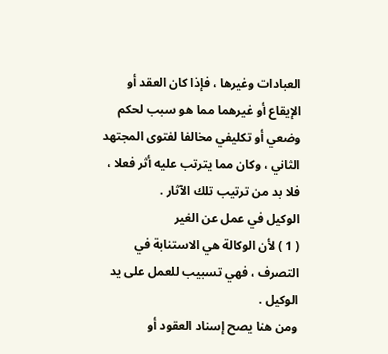العبادات وغيرها ، فإذا كان العقد أو الإيقاع أو غيرهما مما هو سبب لحكم وضعي أو تكليفي مخالفا لفتوى المجتهد الثاني ، وكان مما يترتب عليه أثر فعلا ، فلا بد من ترتيب تلك الآثار .
الوكيل في عمل عن الغير
( 1 ) لأن الوكالة هي الاستنابة في التصرف ، فهي تسبيب للعمل على يد الوكيل .
ومن هنا يصح إسناد العقود أو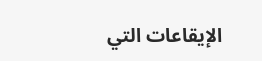الإيقاعات التي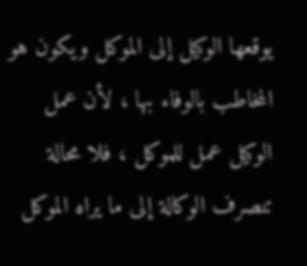يوقعها الوكيل إلى الموكل ويكون هو المخاطب بالوفاء بها ، لأن عمل الوكيل عمل للموكل ، فلا محالة تنصرف الوكالة إلى ما يراه الموكل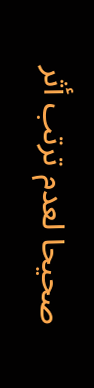صحيحا لعدم ترتب أثر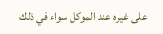على غيره عند الموكل سواء في ذلك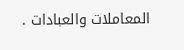المعاملات والعبادات .